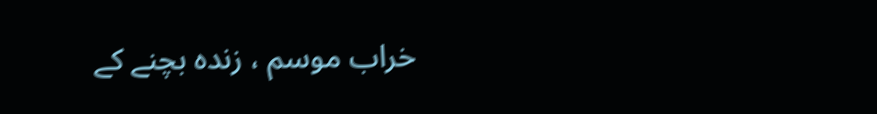خراب موسم ، زندہ بچنے کے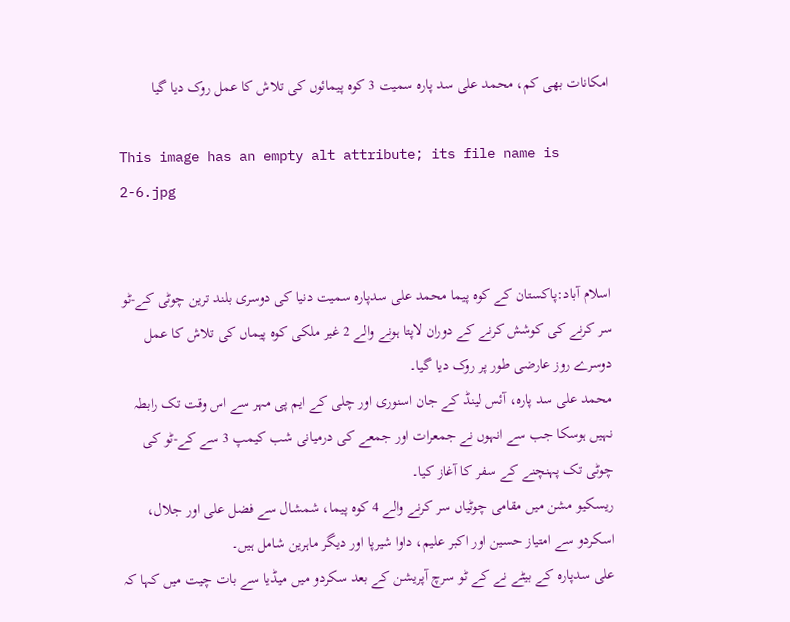امکانات بھی کم، محمد علی سد پارہ سمیت 3 کوہ پیمائوں کی تلاش کا عمل روک دیا گیا

This image has an empty alt attribute; its file name is 2-6.jpg


اسلام آباد:پاکستان کے کوہ پیما محمد علی سدپارہ سمیت دنیا کی دوسری بلند ترین چوٹی کے-ٹو سر کرنے کی کوشش کرنے کے دوران لاپتا ہونے والے 2 غیر ملکی کوہ پیماں کی تلاش کا عمل دوسرے روز عارضی طور پر روک دیا گیا۔
محمد علی سد پارہ، آئس لینڈ کے جان اسنوری اور چلی کے ایم پی مہر سے اس وقت تک رابطہ نہیں ہوسکا جب سے انہوں نے جمعرات اور جمعے کی درمیانی شب کیمپ 3 سے کے-ٹو کی چوٹی تک پہنچنے کے سفر کا آغاز کیا۔
ریسکیو مشن میں مقامی چوٹیاں سر کرنے والے 4 کوہ پیما، شمشال سے فضل علی اور جلال، اسکردو سے امتیاز حسین اور اکبر علیم، داوا شیرپا اور دیگر ماہرین شامل ہیں۔
علی سدپارہ کے بیٹے نے کے ٹو سرچ آپریشن کے بعد سکردو میں میڈیا سے بات چیت میں کہا کہ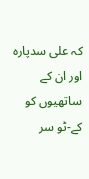کہ علی سدپارہ اور ان کے ساتھیوں کو کے-ٹو سر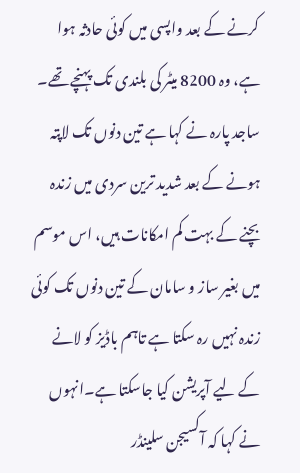کرنے کے بعد واپسی میں کوئی حادثہ ہوا ہے، وہ 8200 میٹر کی بلندی تک پہنچے تھے۔
ساجد پارہ نے کہا ہے تین دنوں تک لاپتہ ہونے کے بعد شدید ترین سردی میں زندہ بچنے کے بہت کم امکانات ہیں، اس موسم میں بغیر ساز و سامان کے تین دنوں تک کوئی زندہ نہیں رہ سکتا ہے تاہم باڈیز کو لانے کے لیے آپریشن کیا جاسکتا ہے۔انہوں نے کہا کہ آکسیجن سلینڈر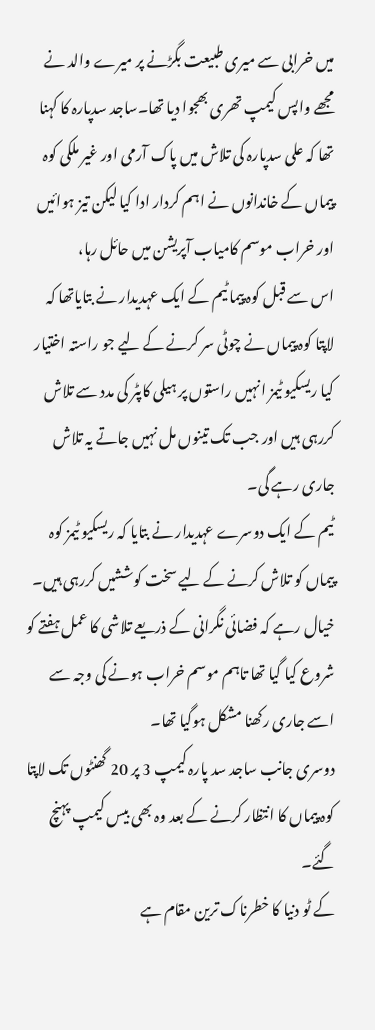میں خرابی سے میری طبیعت بگڑنے پر میرے والد نے مجھے واپس کیمپ تھری بھجوا دیا تھا۔ساجد سدپارہ کا کہنا تھا کہ علی سدپارہ کی تلاش میں پاک آرمی اور غیر ملکی کوہ پیماں کے خاندانوں نے اہم کردار ادا کیا لیکن تیز ہوائیں اور خراب موسم کامیاب آپریشن میں حائل رہا،
اس سے قبل کوہ پیما ٹیم کے ایک عہدیدار نے بتایاتھا کہ لاپتا کوہ پیماں نے چوٹی سر کرنے کے لیے جو راستہ اختیار کیا ریسکیو ٹیمز انہیں راستوں پر ہیلی کاپٹر کی مدد سے تلاش کررہی ہیں اور جب تک تینوں مل نہیں جاتے یہ تلاش جاری رہے گی۔
ٹیم کے ایک دوسرے عہدیدار نے بتایا کہ ریسکیو ٹیمز کوہ پیماں کو تلاش کرنے کے لیے سخت کوششیں کررہی ہیں۔
خیال رہے کہ فضائی نگرانی کے ذریعے تلاشی کا عمل ہفتے کو شروع کیا گیا تھا تاہم موسم خراب ہونے کی وجہ سے اسے جاری رکھنا مشکل ہوگیا تھا۔
دوسری جانب ساجد سد پارہ کیمپ 3 پر 20 گھنٹوں تک لاپتا کوہ پیماں کا انتظار کرنے کے بعد وہ بھی بیس کیمپ پہنچ گئے۔
کے ٹو دنیا کا خطرناک ترین مقام ہے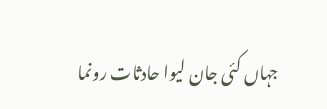جہاں کئی جان لیوا حادثات رونما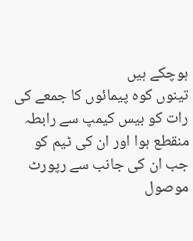ہوچکے ہیں
تینوں کوہ پیمائوں کا جمعے کی رات کو بیس کیمپ سے رابطہ منقطع ہوا اور ان کی ٹیم کو جب ان کی جانب سے رپورٹ موصول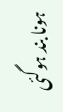ہونا بند ہوگئی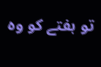تو ہفتے کو وہ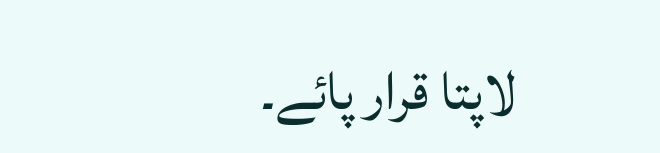لاپتا قرار پائے۔